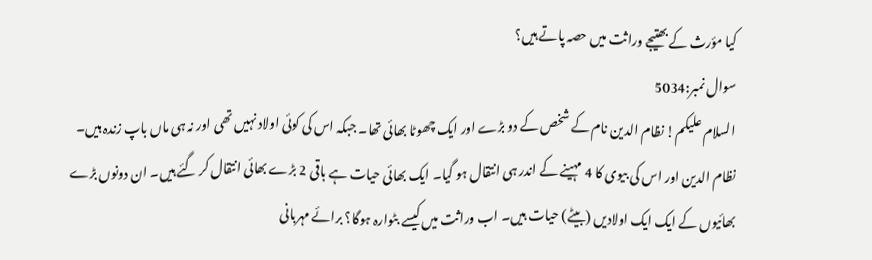کیا مؤرث کے بھتیجے وراثت میں حصہ پاتے ہیں؟
سوال نمبر:5034
السلام علیکم! نظام الدین نام کے شخص کے دو بڑے اور ایک چھوٹا بھائی تھا۔ جبکہ اس کی کوئی اولاد نہیں تھی اور نہ ہی ماں باپ زندہ ہیں۔ نظام الدین اور اس کی بیوی کا 4 مہینے کے اندر ہی انتقال ہو گیا۔ ایک بھائی حیات ہے باقی 2 بڑے بھائی انتقال کر گئے ہیں۔ ان دونوں بڑے بھائیوں کے ایک ایک اولادیں (بیٹے) حیات ہیں۔ اب وراثت میں کیسے بٹوارہ ہوگا؟ برائے مہربانی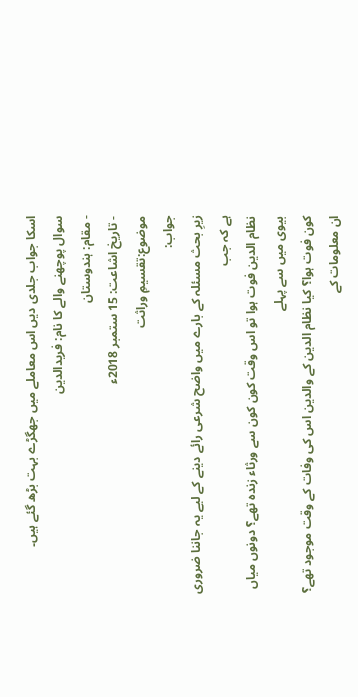اسکا جواب جلدی دیں اس معاملے میں جھگڑے بہت بڑھ گئے ہیں۔
سوال پوچھنے والے کا نام: فریدالدین
- مقام: ہندوستان
- تاریخ اشاعت: 15 ستمبر 2018ء
موضوع:تقسیمِ وراثت
جواب:
زیرِ بحث مسئلہ کے بارے میں واضح شرعی رائے دینے کے لیے یہ جاننا ضروری ہے کہ جب
نظام الدین فوت ہوا تو اس وقت کون کون سے ورثاء زندہ تھے؟ دونوں میاں بیوی میں سے پہلے
کون فوت ہوا؟ کیا نظام الدین کے والدین اس کی وفات کے وقت موجود تھے؟ ان معلومات کے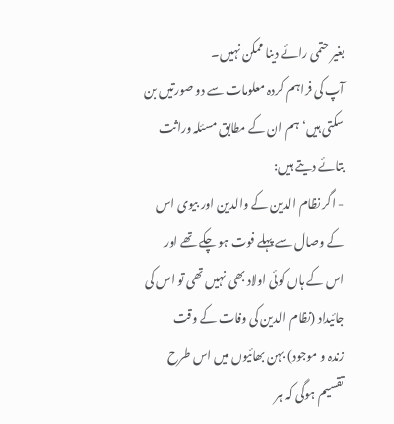بغیر حتمی رائے دینا ممکن نہیں۔
آپ کی فراہم کردہ معلومات سے دو صورتیں بن سکتی ہیں‘ ہم ان کے مطابق مسئلہ وراثت
بتائے دیتے ہیں:
- اگر نظام الدین کے والدین اور بیوی اس کے وصال سے پہلے فوت ہو چکے تھے اور
اس کے ہاں کوئی اولاد بھی نہیں تھی تو اس کی جائیداد (نظام الدین کی وفات کے وقت
زندہ و موجود) بہن بھائیوں میں اس طرح تقسیم ہوگی کہ ہر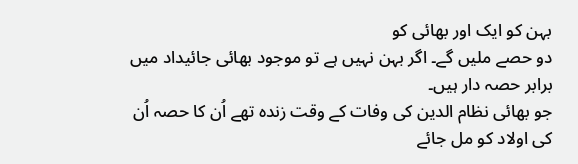بہن کو ایک اور بھائی کو
دو حصے ملیں گے۔ اگر بہن نہیں ہے تو موجود بھائی جائیداد میں برابر حصہ دار ہیں۔
جو بھائی نظام الدین کی وفات کے وقت زندہ تھے اُن کا حصہ اُن کی اولاد کو مل جائے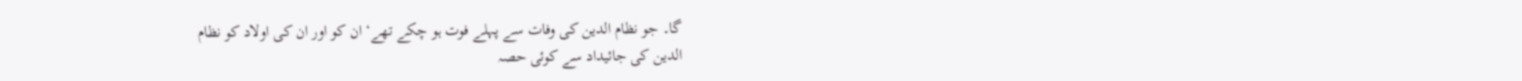گا۔ جو نظام الدین کی وفات سے پہلے فوت ہو چکے تھے‘ ان کو اور ان کی اولاد کو نظام
الدین کی جائیداد سے کوئی حصہ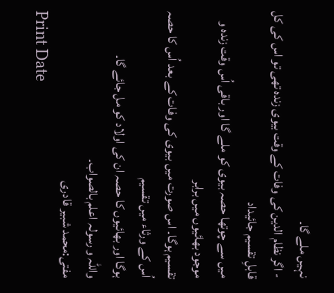نہیں ملے گا۔
- اگر نظام الدین کی وفات کے وقت بیوی زندہ تھی تو اس کی کل قابلِ تقسیم جائیداد
میں سے چوتھا حصہ بیوی کو ملے گا اور باقی اُس وقت زندہ و موجود بھائیوں میں برابر
تقسیم ہوگا۔ اس صورت میں بیوی کی وفات کے بعد اُس کا حصہ اُس کے ورثاء میں تقسیم
ہوگا اور بھائیوں کا حصہ ان کی اولاد کو مل جائے گا۔
واللہ و رسولہ اعلم بالصواب۔
مفتی:محمد شبیر قادری
Print Date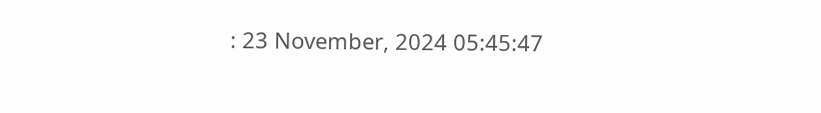: 23 November, 2024 05:45:47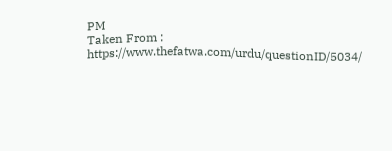PM
Taken From : https://www.thefatwa.com/urdu/questionID/5034/